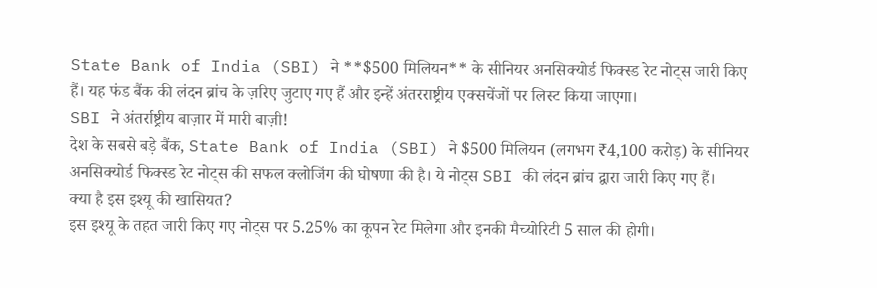State Bank of India (SBI) ने **$500 मिलियन** के सीनियर अनसिक्योर्ड फिक्स्ड रेट नोट्स जारी किए हैं। यह फंड बैंक की लंदन ब्रांच के ज़रिए जुटाए गए हैं और इन्हें अंतरराष्ट्रीय एक्सचेंजों पर लिस्ट किया जाएगा।
SBI ने अंतर्राष्ट्रीय बाज़ार में मारी बाज़ी!
देश के सबसे बड़े बैंक, State Bank of India (SBI) ने $500 मिलियन (लगभग ₹4,100 करोड़) के सीनियर अनसिक्योर्ड फिक्स्ड रेट नोट्स की सफल क्लोजिंग की घोषणा की है। ये नोट्स SBI की लंदन ब्रांच द्वारा जारी किए गए हैं।
क्या है इस इश्यू की खासियत?
इस इश्यू के तहत जारी किए गए नोट्स पर 5.25% का कूपन रेट मिलेगा और इनकी मैच्योरिटी 5 साल की होगी।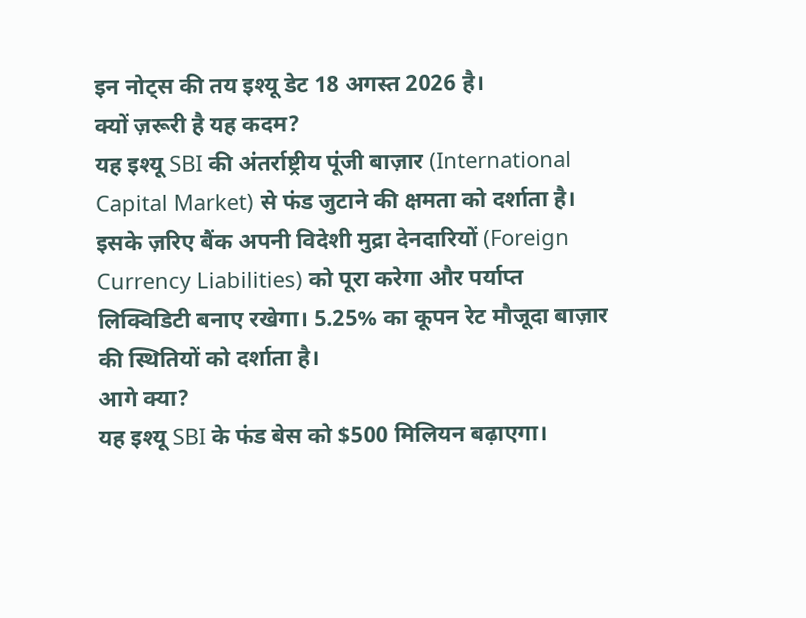इन नोट्स की तय इश्यू डेट 18 अगस्त 2026 है।
क्यों ज़रूरी है यह कदम?
यह इश्यू SBI की अंतर्राष्ट्रीय पूंजी बाज़ार (International Capital Market) से फंड जुटाने की क्षमता को दर्शाता है। इसके ज़रिए बैंक अपनी विदेशी मुद्रा देनदारियों (Foreign Currency Liabilities) को पूरा करेगा और पर्याप्त लिक्विडिटी बनाए रखेगा। 5.25% का कूपन रेट मौजूदा बाज़ार की स्थितियों को दर्शाता है।
आगे क्या?
यह इश्यू SBI के फंड बेस को $500 मिलियन बढ़ाएगा।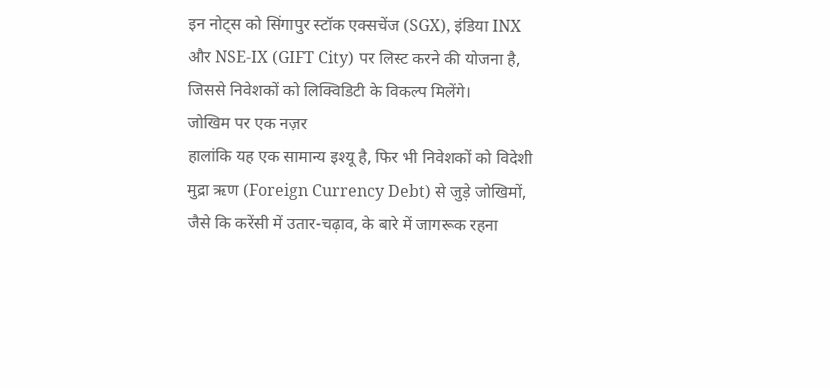इन नोट्स को सिंगापुर स्टॉक एक्सचेंज (SGX), इंडिया INX और NSE-IX (GIFT City) पर लिस्ट करने की योजना है, जिससे निवेशकों को लिक्विडिटी के विकल्प मिलेंगे।
जोखिम पर एक नज़र
हालांकि यह एक सामान्य इश्यू है, फिर भी निवेशकों को विदेशी मुद्रा ऋण (Foreign Currency Debt) से जुड़े जोखिमों, जैसे कि करेंसी में उतार-चढ़ाव, के बारे में जागरूक रहना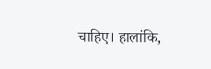चाहिए। हालांकि,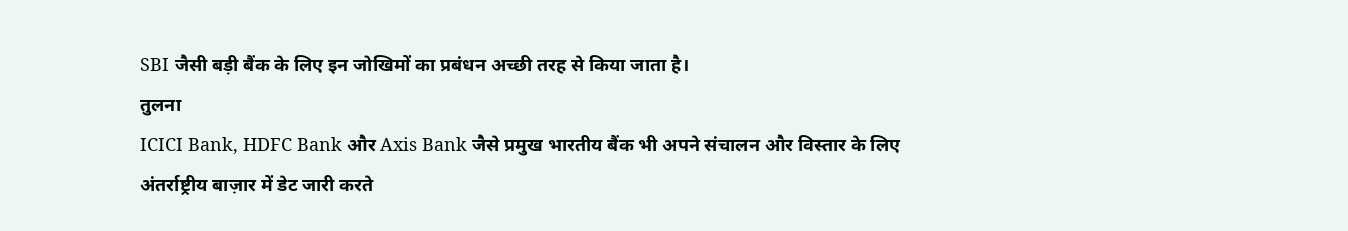SBI जैसी बड़ी बैंक के लिए इन जोखिमों का प्रबंधन अच्छी तरह से किया जाता है।
तुलना
ICICI Bank, HDFC Bank और Axis Bank जैसे प्रमुख भारतीय बैंक भी अपने संचालन और विस्तार के लिए अंतर्राष्ट्रीय बाज़ार में डेट जारी करते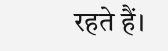रहते हैं।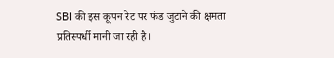SBI की इस कूपन रेट पर फंड जुटाने की क्षमता प्रतिस्पर्धी मानी जा रही है।